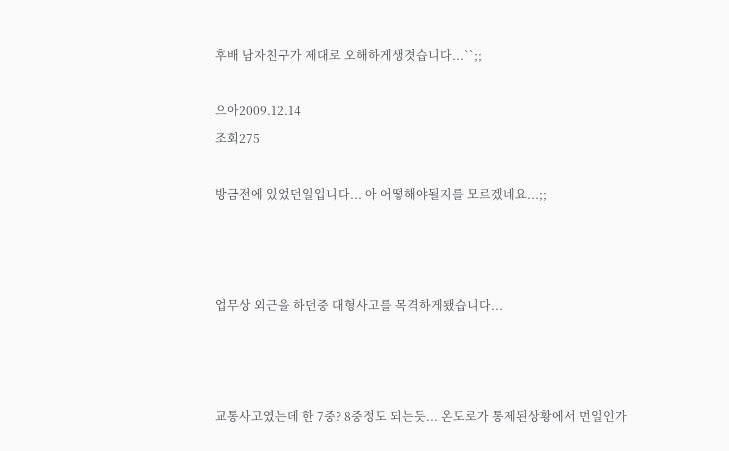후배 남자친구가 제대로 오해하게생겻습니다...``;;

으아2009.12.14
조회275

방금전에 있었던일입니다... 아 어떻해야될지를 모르겠네요...;;



업무상 외근을 하던중 대형사고를 목격하게됐습니다...



교통사고였는데 한 7중? 8중정도 되는듯... 온도로가 통제된상황에서 먼일인가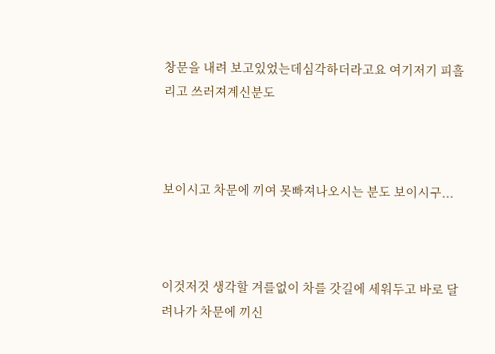창문을 내려 보고있었는데심각하더라고요 여기저기 피흘리고 쓰러져계신분도



보이시고 차문에 끼여 못빠져나오시는 분도 보이시구...



이것저것 생각할 겨를없이 차를 갓길에 세워두고 바로 달려나가 차문에 끼신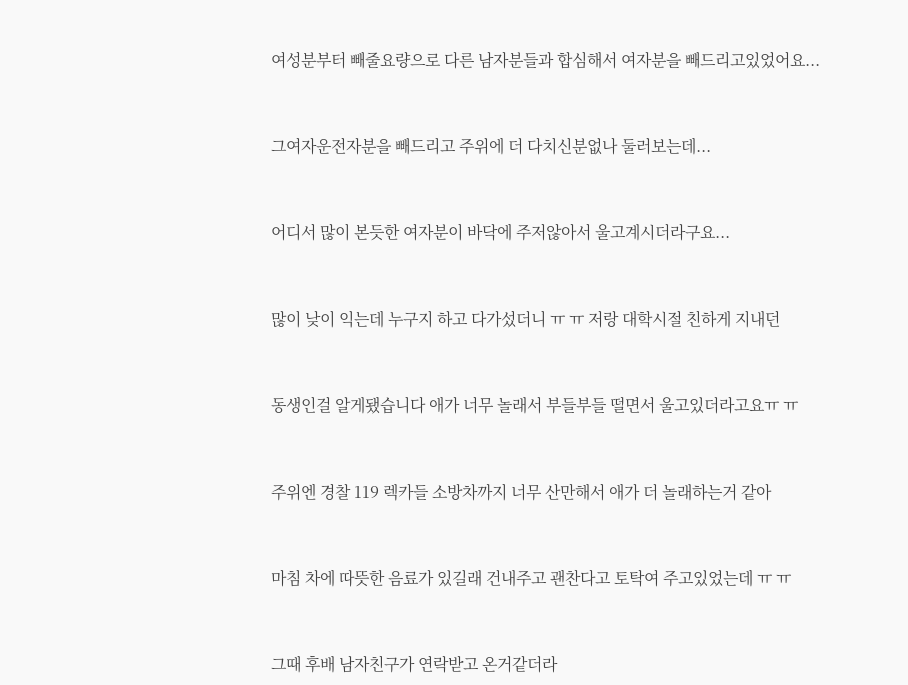여성분부터 빼줄요량으로 다른 남자분들과 합심해서 여자분을 빼드리고있었어요...



그여자운전자분을 빼드리고 주위에 더 다치신분없나 둘러보는데...



어디서 많이 본듯한 여자분이 바닥에 주저않아서 울고계시더라구요...



많이 낮이 익는데 누구지 하고 다가섰더니 ㅠ ㅠ 저랑 대학시절 친하게 지내던



동생인걸 알게됐습니다 애가 너무 놀래서 부들부들 떨면서 울고있더라고요ㅠ ㅠ



주위엔 경찰 119 렉카들 소방차까지 너무 산만해서 애가 더 놀래하는거 같아



마침 차에 따뜻한 음료가 있길래 건내주고 괜찬다고 토탁여 주고있었는데 ㅠ ㅠ



그때 후배 남자친구가 연락받고 온거같더라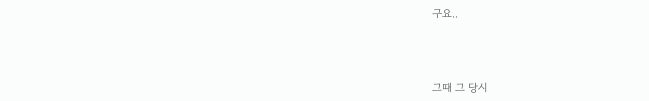구요..



그때 그 당시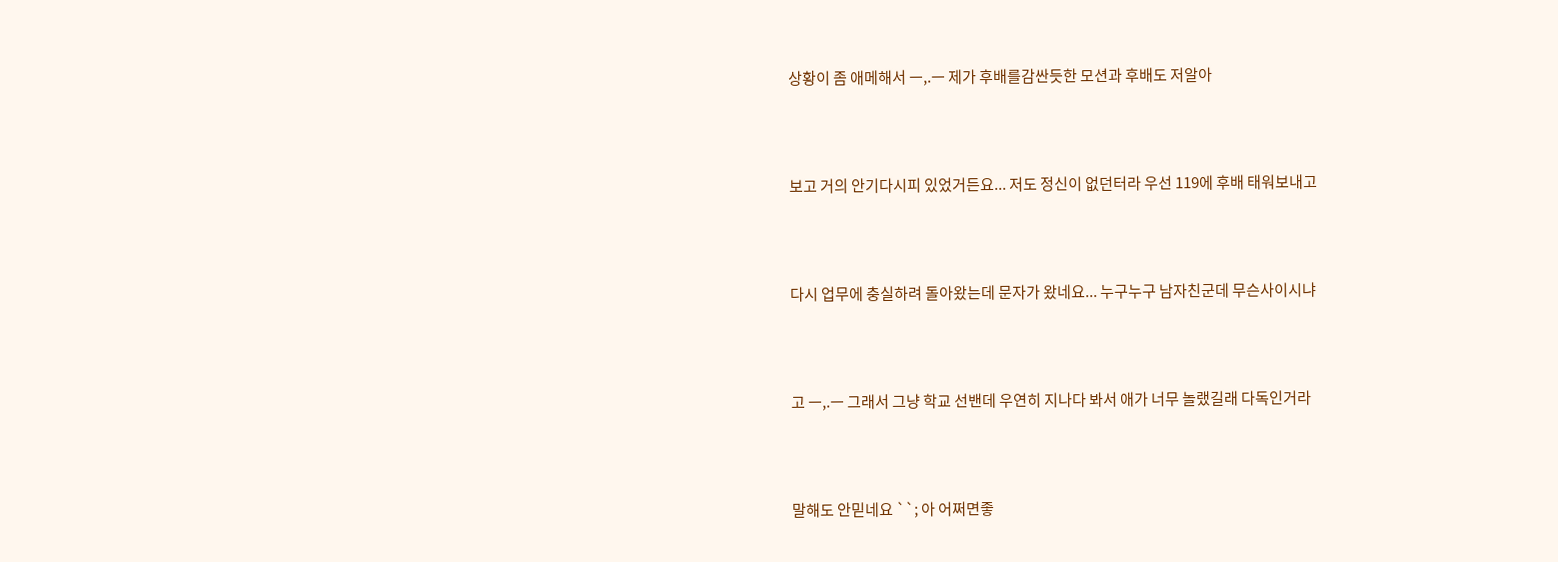상황이 좀 애메해서 ㅡ,.ㅡ 제가 후배를감싼듯한 모션과 후배도 저알아



보고 거의 안기다시피 있었거든요... 저도 정신이 없던터라 우선 119에 후배 태워보내고



다시 업무에 충실하려 돌아왔는데 문자가 왔네요... 누구누구 남자친군데 무슨사이시냐



고 ㅡ,.ㅡ 그래서 그냥 학교 선밴데 우연히 지나다 봐서 애가 너무 놀랬길래 다독인거라



말해도 안믿네요 ``; 아 어쩌면좋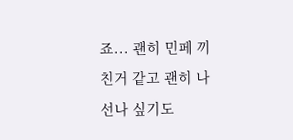죠... 괜히 민페 끼친거 같고 괜히 나선나 싶기도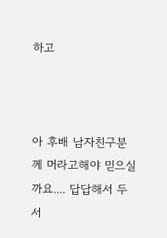하고



아 후배 남자친구분께 머라고해야 믿으실까요.... 답답해서 두서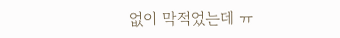없이 막적었는데 ㅠ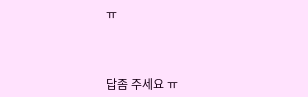ㅠ



답좀 주세요 ㅠ